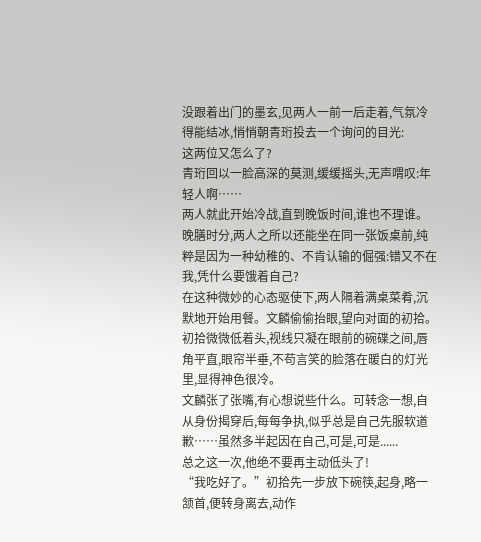没跟着出门的墨玄,见两人一前一后走着,气氛冷得能结冰,悄悄朝青珩投去一个询问的目光:
这两位又怎么了?
青珩回以一脸高深的莫测,缓缓摇头,无声喟叹:年轻人啊……
两人就此开始冷战,直到晚饭时间,谁也不理谁。
晚膳时分,两人之所以还能坐在同一张饭桌前,纯粹是因为一种幼稚的、不肯认输的倔强:错又不在我,凭什么要饿着自己?
在这种微妙的心态驱使下,两人隔着满桌菜肴,沉默地开始用餐。文麟偷偷抬眼,望向对面的初拾。
初拾微微低着头,视线只凝在眼前的碗碟之间,唇角平直,眼帘半垂,不苟言笑的脸落在暖白的灯光里,显得神色很冷。
文麟张了张嘴,有心想说些什么。可转念一想,自从身份揭穿后,每每争执,似乎总是自己先服软道歉……虽然多半起因在自己,可是,可是......
总之这一次,他绝不要再主动低头了!
“我吃好了。”初拾先一步放下碗筷,起身,略一颔首,便转身离去,动作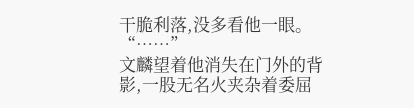干脆利落,没多看他一眼。
“……”
文麟望着他消失在门外的背影,一股无名火夹杂着委屈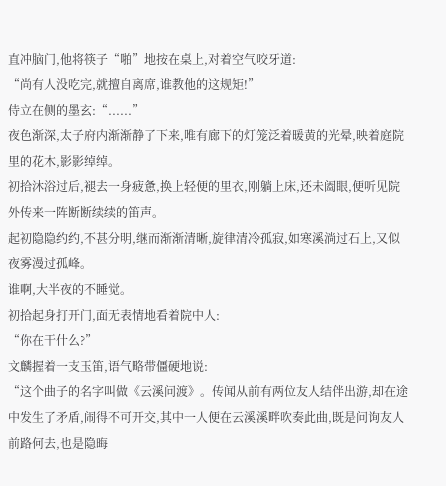直冲脑门,他将筷子“啪”地按在桌上,对着空气咬牙道:
“尚有人没吃完,就擅自离席,谁教他的这规矩!”
侍立在侧的墨玄:“......”
夜色渐深,太子府内渐渐静了下来,唯有廊下的灯笼泛着暖黄的光晕,映着庭院里的花木,影影绰绰。
初拾沐浴过后,褪去一身疲惫,换上轻便的里衣,刚躺上床,还未阖眼,便听见院外传来一阵断断续续的笛声。
起初隐隐约约,不甚分明,继而渐渐清晰,旋律清冷孤寂,如寒溪淌过石上,又似夜雾漫过孤峰。
谁啊,大半夜的不睡觉。
初拾起身打开门,面无表情地看着院中人:
“你在干什么?”
文麟握着一支玉笛,语气略带僵硬地说:
“这个曲子的名字叫做《云溪问渡》。传闻从前有两位友人结伴出游,却在途中发生了矛盾,闹得不可开交,其中一人便在云溪溪畔吹奏此曲,既是问询友人前路何去,也是隐晦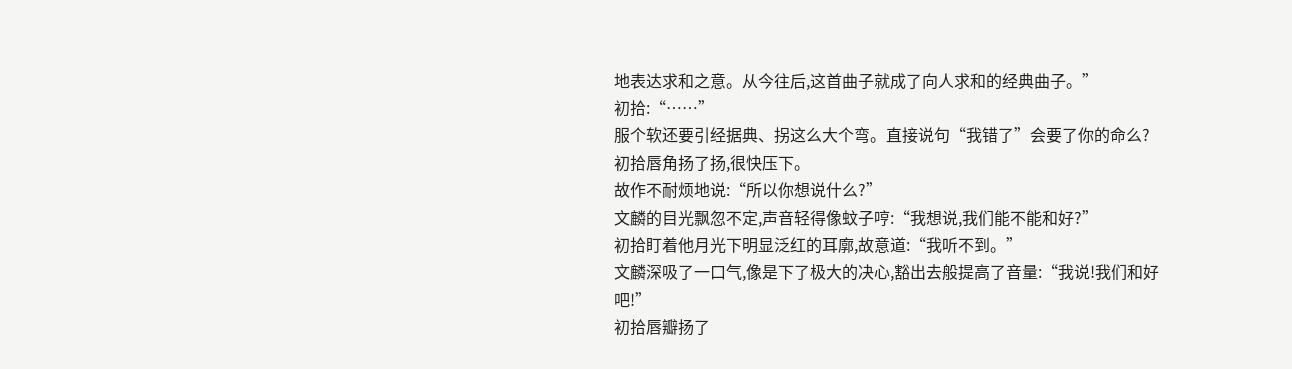地表达求和之意。从今往后,这首曲子就成了向人求和的经典曲子。”
初拾:“……”
服个软还要引经据典、拐这么大个弯。直接说句“我错了”会要了你的命么?
初拾唇角扬了扬,很快压下。
故作不耐烦地说:“所以你想说什么?”
文麟的目光飘忽不定,声音轻得像蚊子哼:“我想说,我们能不能和好?”
初拾盯着他月光下明显泛红的耳廓,故意道:“我听不到。”
文麟深吸了一口气,像是下了极大的决心,豁出去般提高了音量:“我说!我们和好吧!”
初拾唇瓣扬了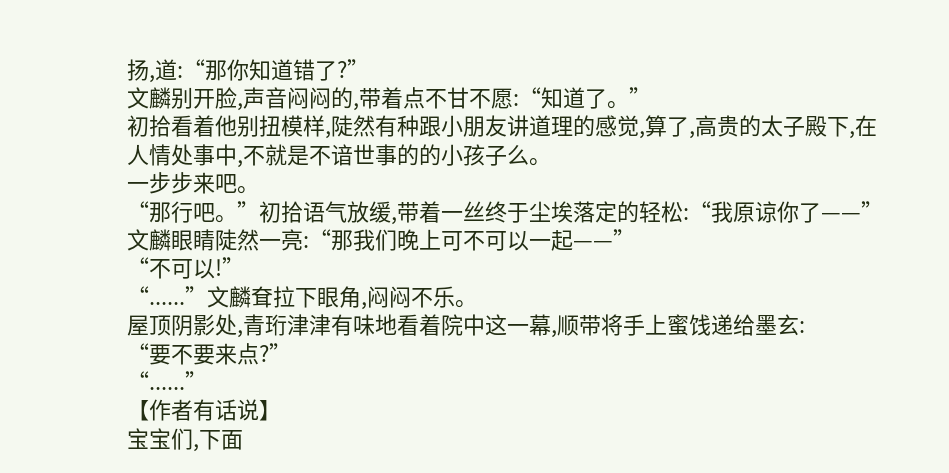扬,道:“那你知道错了?”
文麟别开脸,声音闷闷的,带着点不甘不愿:“知道了。”
初拾看着他别扭模样,陡然有种跟小朋友讲道理的感觉,算了,高贵的太子殿下,在人情处事中,不就是不谙世事的的小孩子么。
一步步来吧。
“那行吧。”初拾语气放缓,带着一丝终于尘埃落定的轻松:“我原谅你了——”
文麟眼睛陡然一亮:“那我们晚上可不可以一起——”
“不可以!”
“......”文麟耷拉下眼角,闷闷不乐。
屋顶阴影处,青珩津津有味地看着院中这一幕,顺带将手上蜜饯递给墨玄:
“要不要来点?”
“......”
【作者有话说】
宝宝们,下面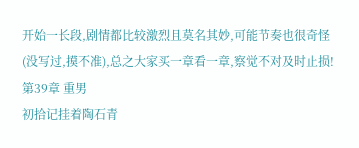开始一长段,剧情都比较激烈且莫名其妙,可能节奏也很奇怪(没写过,摸不准),总之大家买一章看一章,察觉不对及时止损!
第39章 重男
初拾记挂着陶石青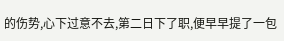的伤势,心下过意不去,第二日下了职,便早早提了一包